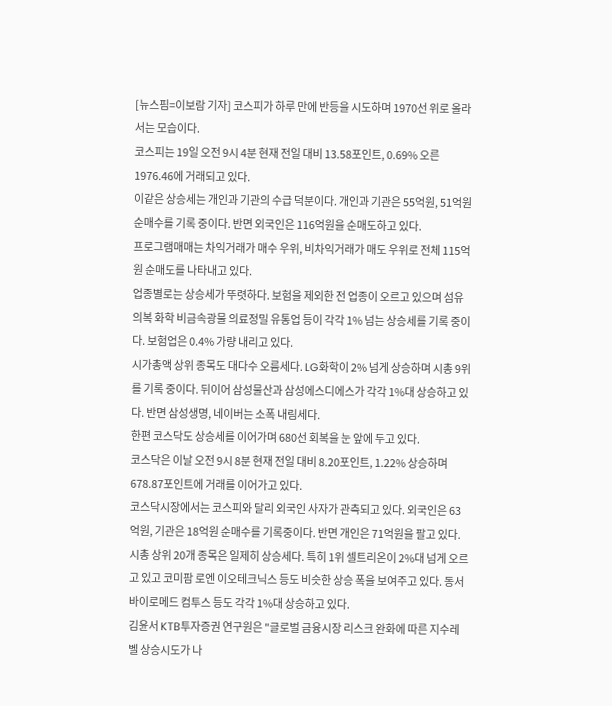[뉴스핌=이보람 기자] 코스피가 하루 만에 반등을 시도하며 1970선 위로 올라서는 모습이다.
코스피는 19일 오전 9시 4분 현재 전일 대비 13.58포인트, 0.69% 오른 1976.46에 거래되고 있다.
이같은 상승세는 개인과 기관의 수급 덕분이다. 개인과 기관은 55억원, 51억원 순매수를 기록 중이다. 반면 외국인은 116억원을 순매도하고 있다.
프로그램매매는 차익거래가 매수 우위, 비차익거래가 매도 우위로 전체 115억원 순매도를 나타내고 있다.
업종별로는 상승세가 뚜렷하다. 보험을 제외한 전 업종이 오르고 있으며 섬유의복 화학 비금속광물 의료정밀 유통업 등이 각각 1% 넘는 상승세를 기록 중이다. 보험업은 0.4% 가량 내리고 있다.
시가총액 상위 종목도 대다수 오름세다. LG화학이 2% 넘게 상승하며 시총 9위를 기록 중이다. 뒤이어 삼성물산과 삼성에스디에스가 각각 1%대 상승하고 있다. 반면 삼성생명, 네이버는 소폭 내림세다.
한편 코스닥도 상승세를 이어가며 680선 회복을 눈 앞에 두고 있다.
코스닥은 이날 오전 9시 8분 현재 전일 대비 8.20포인트, 1.22% 상승하며 678.87포인트에 거래를 이어가고 있다.
코스닥시장에서는 코스피와 달리 외국인 사자가 관측되고 있다. 외국인은 63억원, 기관은 18억원 순매수를 기록중이다. 반면 개인은 71억원을 팔고 있다.
시총 상위 20개 종목은 일제히 상승세다. 특히 1위 셀트리온이 2%대 넘게 오르고 있고 코미팜 로엔 이오테크닉스 등도 비슷한 상승 폭을 보여주고 있다. 동서 바이로메드 컴투스 등도 각각 1%대 상승하고 있다.
김윤서 KTB투자증권 연구원은 "글로벌 금융시장 리스크 완화에 따른 지수레벨 상승시도가 나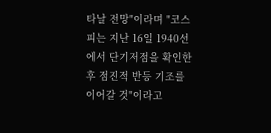타날 전망"이라며 "코스피는 지난 16일 1940선에서 단기저점을 확인한 후 점진적 반등 기조를 이어갈 것"이라고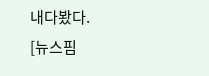내다봤다.
[뉴스핌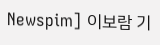Newspim] 이보람 기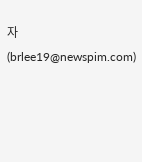자 (brlee19@newspim.com)